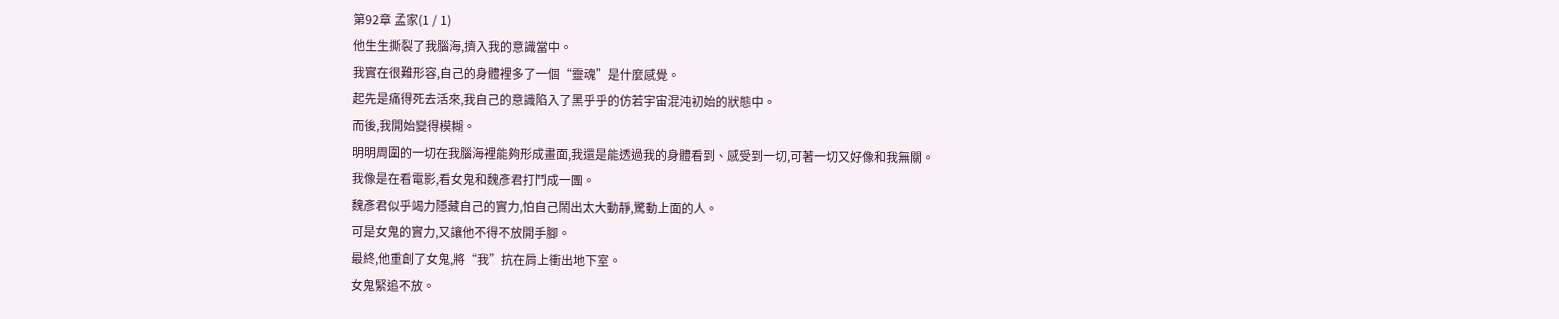第92章 孟家(1 / 1)
他生生撕裂了我腦海,擠入我的意識當中。
我實在很難形容,自己的身體裡多了一個“靈魂”是什麼感覺。
起先是痛得死去活來,我自己的意識陷入了黑乎乎的仿若宇宙混沌初始的狀態中。
而後,我開始變得模糊。
明明周圍的一切在我腦海裡能夠形成畫面,我還是能透過我的身體看到、感受到一切,可著一切又好像和我無關。
我像是在看電影,看女鬼和魏彥君打鬥成一團。
魏彥君似乎竭力隱藏自己的實力,怕自己鬧出太大動靜,驚動上面的人。
可是女鬼的實力,又讓他不得不放開手腳。
最終,他重創了女鬼,將“我”抗在肩上衝出地下室。
女鬼緊追不放。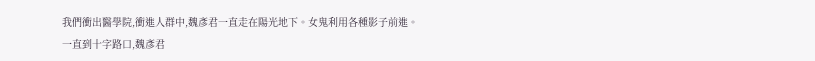我們衝出醫學院,衝進人群中,魏彥君一直走在陽光地下。女鬼利用各種影子前進。
一直到十字路口,魏彥君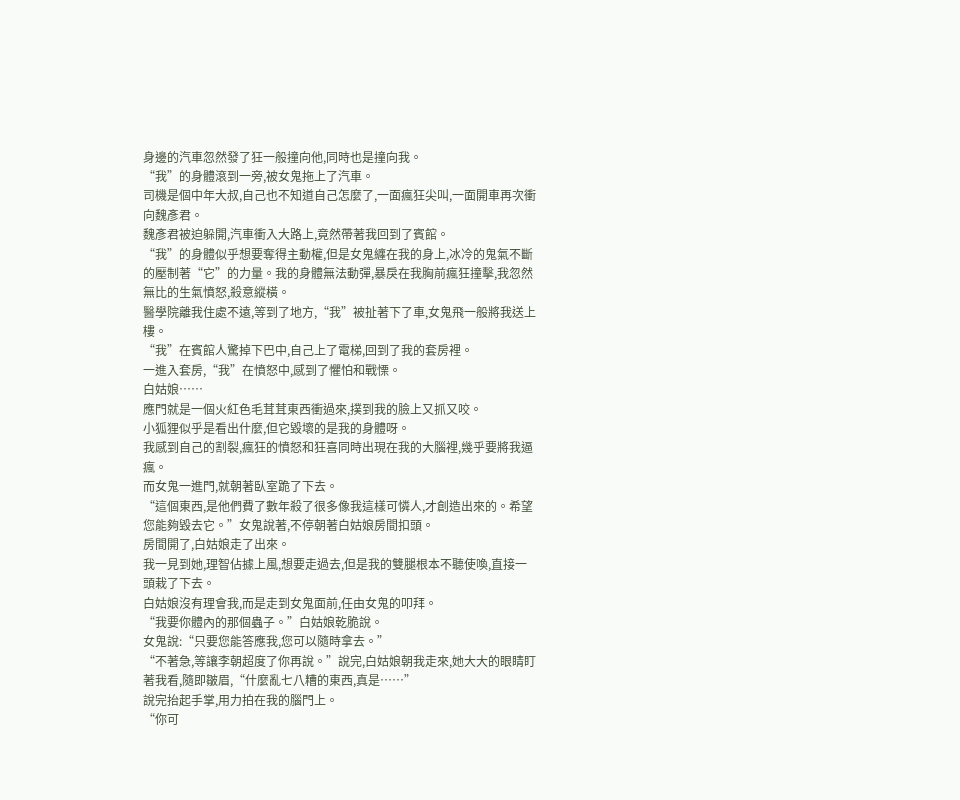身邊的汽車忽然發了狂一般撞向他,同時也是撞向我。
“我”的身體滾到一旁,被女鬼拖上了汽車。
司機是個中年大叔,自己也不知道自己怎麼了,一面瘋狂尖叫,一面開車再次衝向魏彥君。
魏彥君被迫躲開,汽車衝入大路上,竟然帶著我回到了賓館。
“我”的身體似乎想要奪得主動權,但是女鬼纏在我的身上,冰冷的鬼氣不斷的壓制著“它”的力量。我的身體無法動彈,暴戾在我胸前瘋狂撞擊,我忽然無比的生氣憤怒,殺意縱橫。
醫學院離我住處不遠,等到了地方,“我”被扯著下了車,女鬼飛一般將我送上樓。
“我”在賓館人驚掉下巴中,自己上了電梯,回到了我的套房裡。
一進入套房,“我”在憤怒中,感到了懼怕和戰慄。
白姑娘……
應門就是一個火紅色毛茸茸東西衝過來,撲到我的臉上又抓又咬。
小狐狸似乎是看出什麼,但它毀壞的是我的身體呀。
我感到自己的割裂,瘋狂的憤怒和狂喜同時出現在我的大腦裡,幾乎要將我逼瘋。
而女鬼一進門,就朝著臥室跪了下去。
“這個東西,是他們費了數年殺了很多像我這樣可憐人,才創造出來的。希望您能夠毀去它。”女鬼說著,不停朝著白姑娘房間扣頭。
房間開了,白姑娘走了出來。
我一見到她,理智佔據上風,想要走過去,但是我的雙腿根本不聽使喚,直接一頭栽了下去。
白姑娘沒有理會我,而是走到女鬼面前,任由女鬼的叩拜。
“我要你體內的那個蟲子。”白姑娘乾脆說。
女鬼說:“只要您能答應我,您可以隨時拿去。”
“不著急,等讓李朝超度了你再說。”說完,白姑娘朝我走來,她大大的眼睛盯著我看,隨即皺眉,“什麼亂七八糟的東西,真是……”
說完抬起手掌,用力拍在我的腦門上。
“你可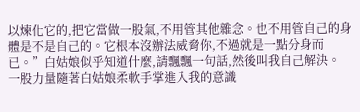以煉化它的,把它當做一股氣,不用管其他雜念。也不用管自己的身體是不是自己的。它根本沒辦法威脅你,不過就是一點分身而已。”白姑娘似乎知道什麼,請飄飄一句話,然後叫我自己解決。
一股力量隨著白姑娘柔軟手掌進入我的意識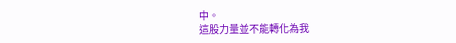中。
這股力量並不能轉化為我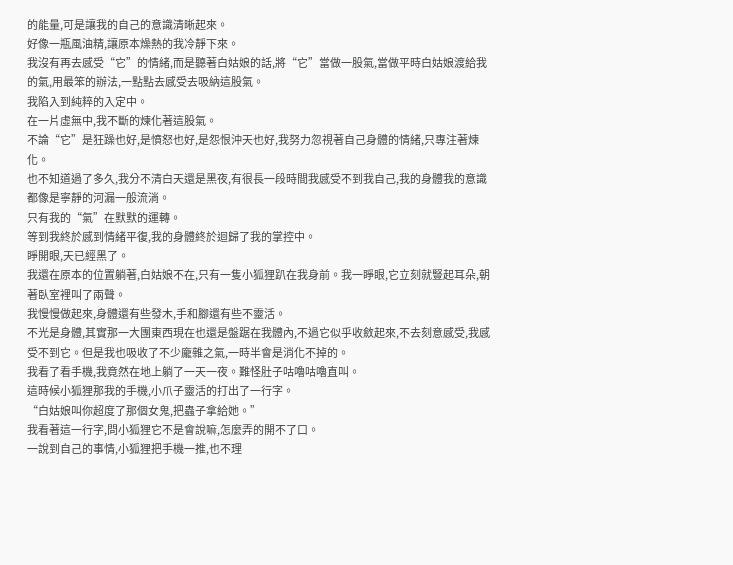的能量,可是讓我的自己的意識清晰起來。
好像一瓶風油精,讓原本燥熱的我冷靜下來。
我沒有再去感受“它”的情緒,而是聽著白姑娘的話,將“它”當做一股氣,當做平時白姑娘渡給我的氣,用最笨的辦法,一點點去感受去吸納這股氣。
我陷入到純粹的入定中。
在一片虛無中,我不斷的煉化著這股氣。
不論“它”是狂躁也好,是憤怒也好,是怨恨沖天也好,我努力忽視著自己身體的情緒,只專注著煉化。
也不知道過了多久,我分不清白天還是黑夜,有很長一段時間我感受不到我自己,我的身體我的意識都像是寧靜的河漏一般流淌。
只有我的“氣”在默默的運轉。
等到我終於感到情緒平復,我的身體終於迴歸了我的掌控中。
睜開眼,天已經黑了。
我還在原本的位置躺著,白姑娘不在,只有一隻小狐狸趴在我身前。我一睜眼,它立刻就豎起耳朵,朝著臥室裡叫了兩聲。
我慢慢做起來,身體還有些發木,手和腳還有些不靈活。
不光是身體,其實那一大團東西現在也還是盤踞在我體內,不過它似乎收斂起來,不去刻意感受,我感受不到它。但是我也吸收了不少龐雜之氣,一時半會是消化不掉的。
我看了看手機,我竟然在地上躺了一天一夜。難怪肚子咕嚕咕嚕直叫。
這時候小狐狸那我的手機,小爪子靈活的打出了一行字。
“白姑娘叫你超度了那個女鬼,把蟲子拿給她。”
我看著這一行字,問小狐狸它不是會說嘛,怎麼弄的開不了口。
一說到自己的事情,小狐狸把手機一推,也不理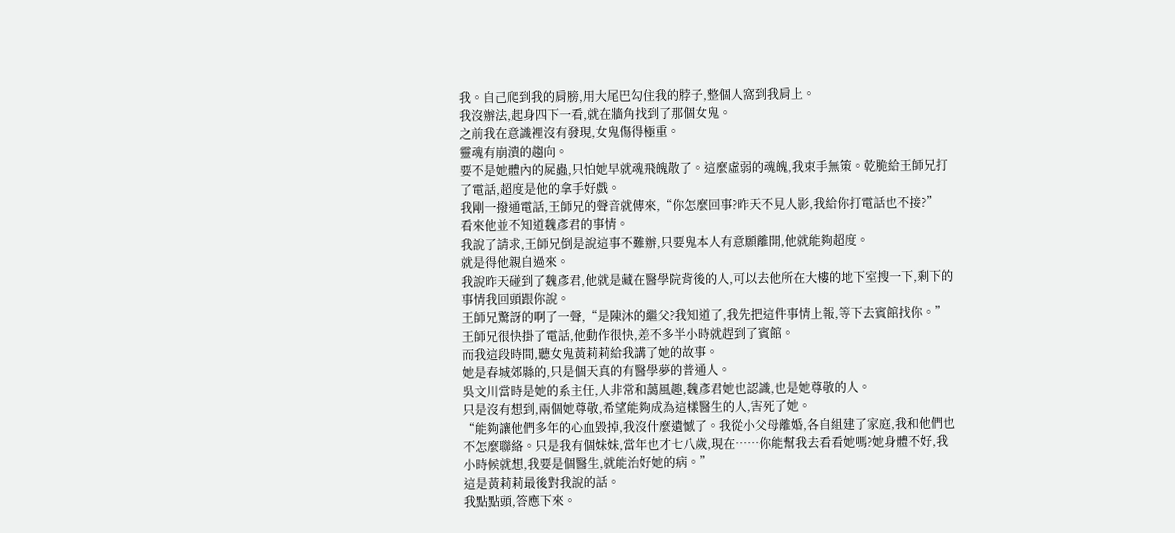我。自己爬到我的肩膀,用大尾巴勾住我的脖子,整個人窩到我肩上。
我沒辦法,起身四下一看,就在牆角找到了那個女鬼。
之前我在意識裡沒有發現,女鬼傷得極重。
靈魂有崩潰的趨向。
要不是她體內的屍蟲,只怕她早就魂飛魄散了。這麼虛弱的魂魄,我束手無策。乾脆給王師兄打了電話,超度是他的拿手好戲。
我剛一撥通電話,王師兄的聲音就傳來,“你怎麼回事?昨天不見人影,我給你打電話也不接?”
看來他並不知道魏彥君的事情。
我說了請求,王師兄倒是說這事不難辦,只要鬼本人有意願離開,他就能夠超度。
就是得他親自過來。
我說昨天碰到了魏彥君,他就是藏在醫學院背後的人,可以去他所在大樓的地下室搜一下,剩下的事情我回頭跟你說。
王師兄驚訝的啊了一聲,“是陳沐的繼父?我知道了,我先把這件事情上報,等下去賓館找你。”
王師兄很快掛了電話,他動作很快,差不多半小時就趕到了賓館。
而我這段時間,聽女鬼黃莉莉給我講了她的故事。
她是春城郊縣的,只是個天真的有醫學夢的普通人。
吳文川當時是她的系主任,人非常和藹風趣,魏彥君她也認識,也是她尊敬的人。
只是沒有想到,兩個她尊敬,希望能夠成為這樣醫生的人,害死了她。
“能夠讓他們多年的心血毀掉,我沒什麼遺憾了。我從小父母離婚,各自組建了家庭,我和他們也不怎麼聯絡。只是我有個妹妹,當年也才七八歲,現在……你能幫我去看看她嗎?她身體不好,我小時候就想,我要是個醫生,就能治好她的病。”
這是黃莉莉最後對我說的話。
我點點頭,答應下來。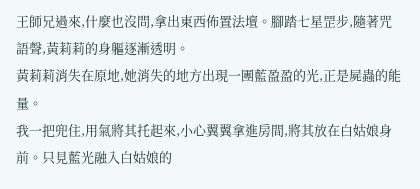王師兄過來,什麼也沒問,拿出東西佈置法壇。腳踏七星罡步,隨著咒語聲,黃莉莉的身軀逐漸透明。
黃莉莉消失在原地,她消失的地方出現一團藍盈盈的光,正是屍蟲的能量。
我一把兜住,用氣將其托起來,小心翼翼拿進房間,將其放在白姑娘身前。只見藍光融入白姑娘的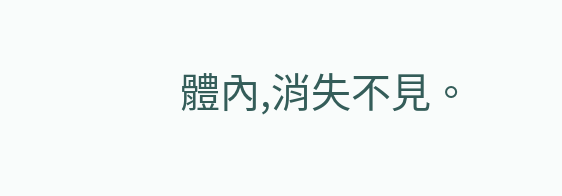體內,消失不見。